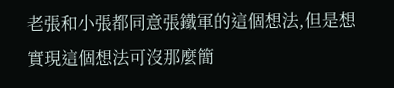老張和小張都同意張鐵軍的這個想法,但是想實現這個想法可沒那麼簡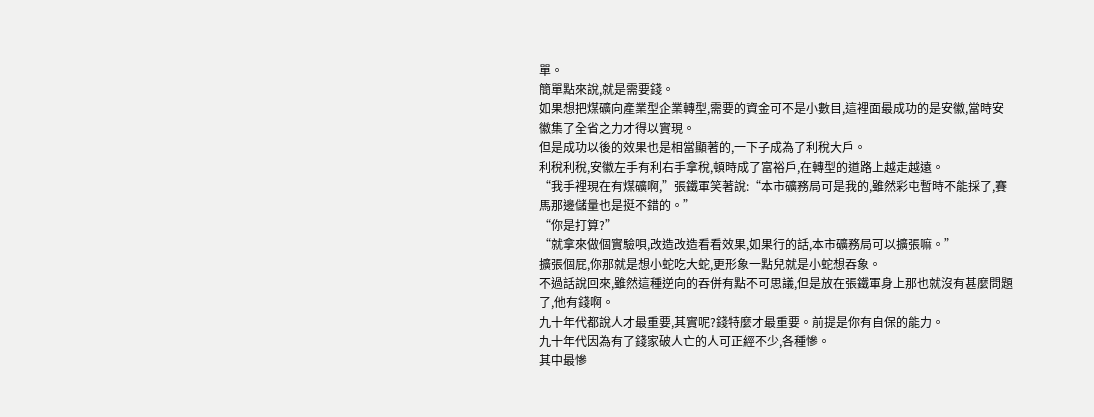單。
簡單點來說,就是需要錢。
如果想把煤礦向產業型企業轉型,需要的資金可不是小數目,這裡面最成功的是安徽,當時安徽集了全省之力才得以實現。
但是成功以後的效果也是相當顯著的,一下子成為了利稅大戶。
利稅利稅,安徽左手有利右手拿稅,頓時成了富裕戶,在轉型的道路上越走越遠。
“我手裡現在有煤礦啊,”張鐵軍笑著說:“本市礦務局可是我的,雖然彩屯暫時不能採了,賽馬那邊儲量也是挺不錯的。”
“你是打算?”
“就拿來做個實驗唄,改造改造看看效果,如果行的話,本市礦務局可以擴張嘛。”
擴張個屁,你那就是想小蛇吃大蛇,更形象一點兒就是小蛇想吞象。
不過話說回來,雖然這種逆向的吞併有點不可思議,但是放在張鐵軍身上那也就沒有甚麼問題了,他有錢啊。
九十年代都說人才最重要,其實呢?錢特麼才最重要。前提是你有自保的能力。
九十年代因為有了錢家破人亡的人可正經不少,各種慘。
其中最慘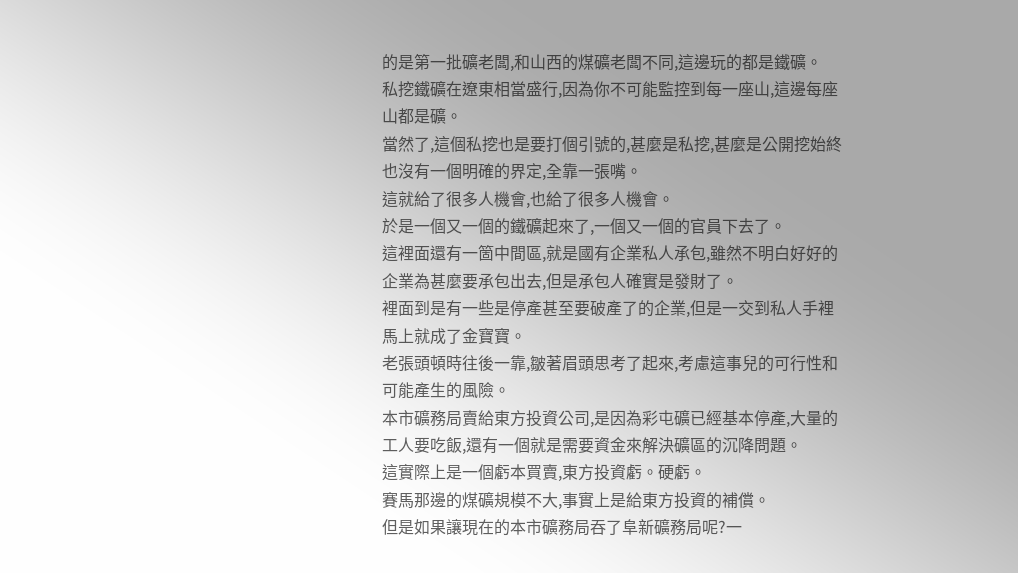的是第一批礦老闆,和山西的煤礦老闆不同,這邊玩的都是鐵礦。
私挖鐵礦在遼東相當盛行,因為你不可能監控到每一座山,這邊每座山都是礦。
當然了,這個私挖也是要打個引號的,甚麼是私挖,甚麼是公開挖始終也沒有一個明確的界定,全靠一張嘴。
這就給了很多人機會,也給了很多人機會。
於是一個又一個的鐵礦起來了,一個又一個的官員下去了。
這裡面還有一箇中間區,就是國有企業私人承包,雖然不明白好好的企業為甚麼要承包出去,但是承包人確實是發財了。
裡面到是有一些是停產甚至要破產了的企業,但是一交到私人手裡馬上就成了金寶寶。
老張頭頓時往後一靠,皺著眉頭思考了起來,考慮這事兒的可行性和可能產生的風險。
本市礦務局賣給東方投資公司,是因為彩屯礦已經基本停產,大量的工人要吃飯,還有一個就是需要資金來解決礦區的沉降問題。
這實際上是一個虧本買賣,東方投資虧。硬虧。
賽馬那邊的煤礦規模不大,事實上是給東方投資的補償。
但是如果讓現在的本市礦務局吞了阜新礦務局呢?一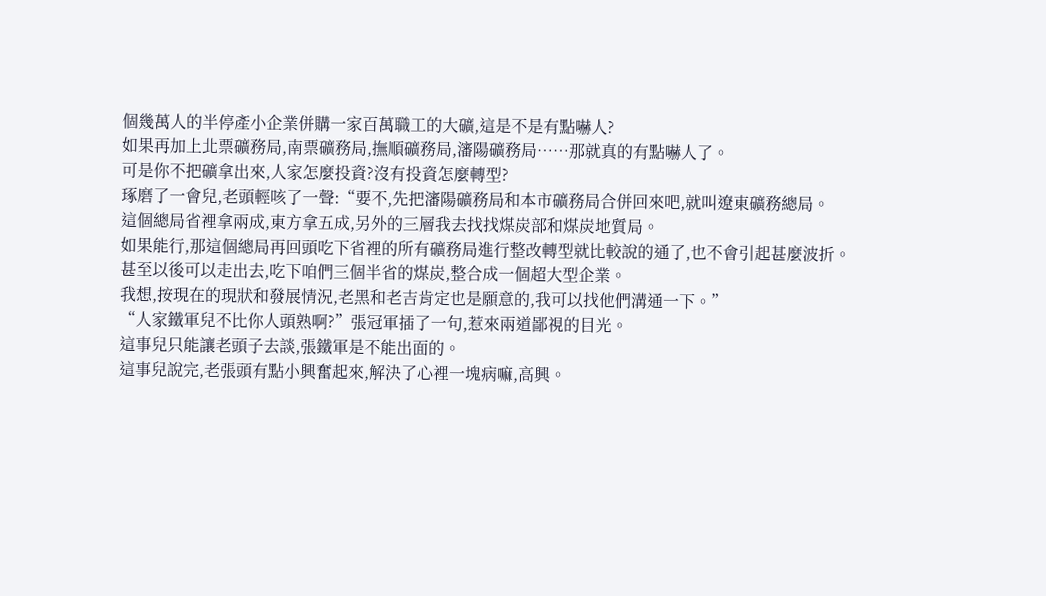個幾萬人的半停產小企業併購一家百萬職工的大礦,這是不是有點嚇人?
如果再加上北票礦務局,南票礦務局,撫順礦務局,瀋陽礦務局……那就真的有點嚇人了。
可是你不把礦拿出來,人家怎麼投資?沒有投資怎麼轉型?
琢磨了一會兒,老頭輕咳了一聲:“要不,先把瀋陽礦務局和本市礦務局合併回來吧,就叫遼東礦務總局。
這個總局省裡拿兩成,東方拿五成,另外的三層我去找找煤炭部和煤炭地質局。
如果能行,那這個總局再回頭吃下省裡的所有礦務局進行整改轉型就比較說的通了,也不會引起甚麼波折。
甚至以後可以走出去,吃下咱們三個半省的煤炭,整合成一個超大型企業。
我想,按現在的現狀和發展情況,老黑和老吉肯定也是願意的,我可以找他們溝通一下。”
“人家鐵軍兒不比你人頭熟啊?”張冠軍插了一句,惹來兩道鄙視的目光。
這事兒只能讓老頭子去談,張鐵軍是不能出面的。
這事兒說完,老張頭有點小興奮起來,解決了心裡一塊病嘛,高興。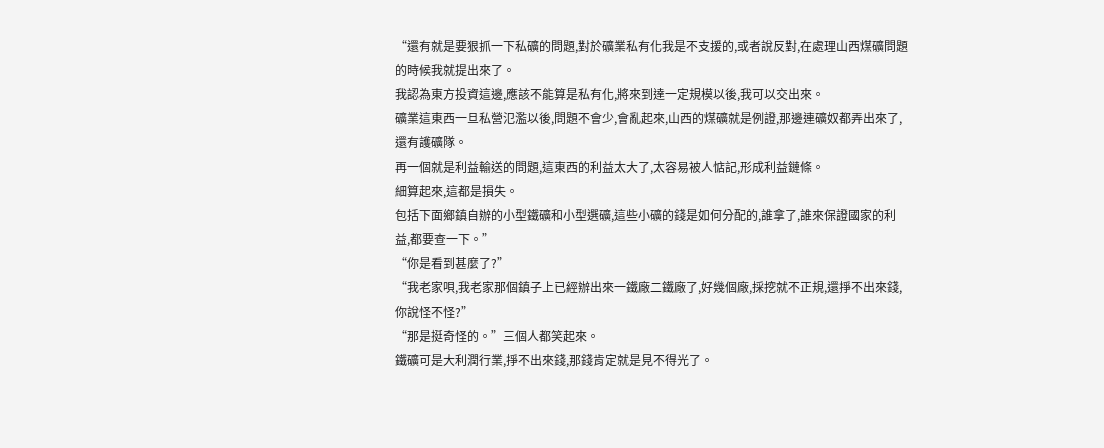“還有就是要狠抓一下私礦的問題,對於礦業私有化我是不支援的,或者說反對,在處理山西煤礦問題的時候我就提出來了。
我認為東方投資這邊,應該不能算是私有化,將來到達一定規模以後,我可以交出來。
礦業這東西一旦私營氾濫以後,問題不會少,會亂起來,山西的煤礦就是例證,那邊連礦奴都弄出來了,還有護礦隊。
再一個就是利益輸送的問題,這東西的利益太大了,太容易被人惦記,形成利益鏈條。
細算起來,這都是損失。
包括下面鄉鎮自辦的小型鐵礦和小型選礦,這些小礦的錢是如何分配的,誰拿了,誰來保證國家的利益,都要查一下。”
“你是看到甚麼了?”
“我老家唄,我老家那個鎮子上已經辦出來一鐵廠二鐵廠了,好幾個廠,採挖就不正規,還掙不出來錢,你說怪不怪?”
“那是挺奇怪的。”三個人都笑起來。
鐵礦可是大利潤行業,掙不出來錢,那錢肯定就是見不得光了。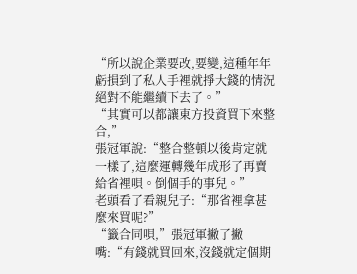“所以說企業要改,要變,這種年年虧損到了私人手裡就掙大錢的情況絕對不能繼續下去了。”
“其實可以都讓東方投資買下來整合,”
張冠軍說:“整合整頓以後肯定就一樣了,這麼運轉幾年成形了再賣給省裡唄。倒個手的事兒。”
老頭看了看親兒子:“那省裡拿甚麼來買呢?”
“籤合同唄,”張冠軍撇了撇嘴:“有錢就買回來,沒錢就定個期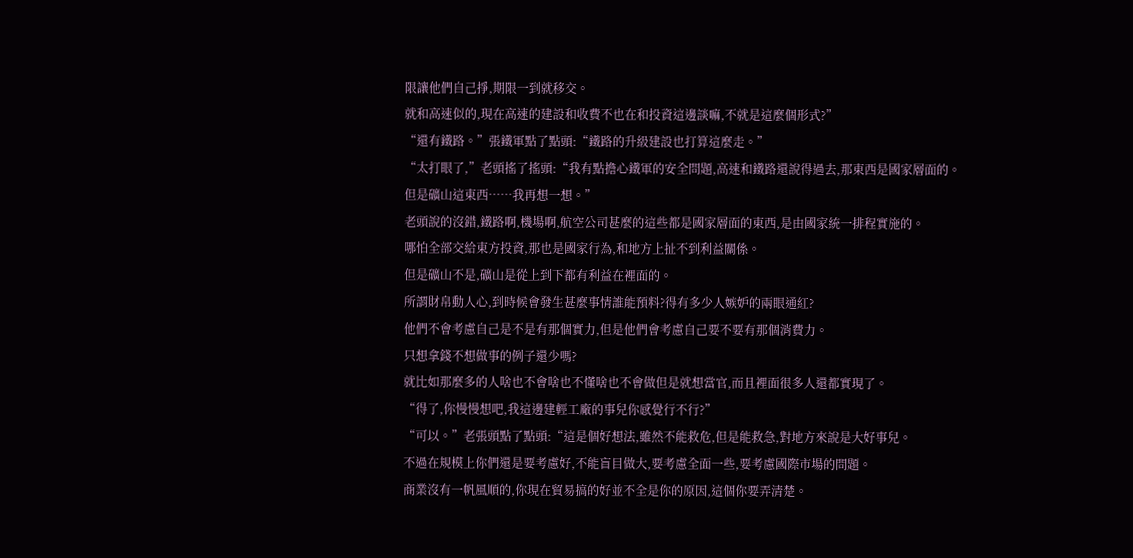限讓他們自己掙,期限一到就移交。
就和高速似的,現在高速的建設和收費不也在和投資這邊談嘛,不就是這麼個形式?”
“還有鐵路。”張鐵軍點了點頭:“鐵路的升級建設也打算這麼走。”
“太打眼了,”老頭搖了搖頭:“我有點擔心鐵軍的安全問題,高速和鐵路還說得過去,那東西是國家層面的。
但是礦山這東西……我再想一想。”
老頭說的沒錯,鐵路啊,機場啊,航空公司甚麼的這些都是國家層面的東西,是由國家統一排程實施的。
哪怕全部交給東方投資,那也是國家行為,和地方上扯不到利益關係。
但是礦山不是,礦山是從上到下都有利益在裡面的。
所謂財帛動人心,到時候會發生甚麼事情誰能預料?得有多少人嫉妒的兩眼通紅?
他們不會考慮自己是不是有那個實力,但是他們會考慮自己要不要有那個消費力。
只想拿錢不想做事的例子還少嗎?
就比如那麼多的人啥也不會啥也不懂啥也不會做但是就想當官,而且裡面很多人還都實現了。
“得了,你慢慢想吧,我這邊建輕工廠的事兒你感覺行不行?”
“可以。”老張頭點了點頭:“這是個好想法,雖然不能救危,但是能救急,對地方來說是大好事兒。
不過在規模上你們還是要考慮好,不能盲目做大,要考慮全面一些,要考慮國際市場的問題。
商業沒有一帆風順的,你現在貿易搞的好並不全是你的原因,這個你要弄清楚。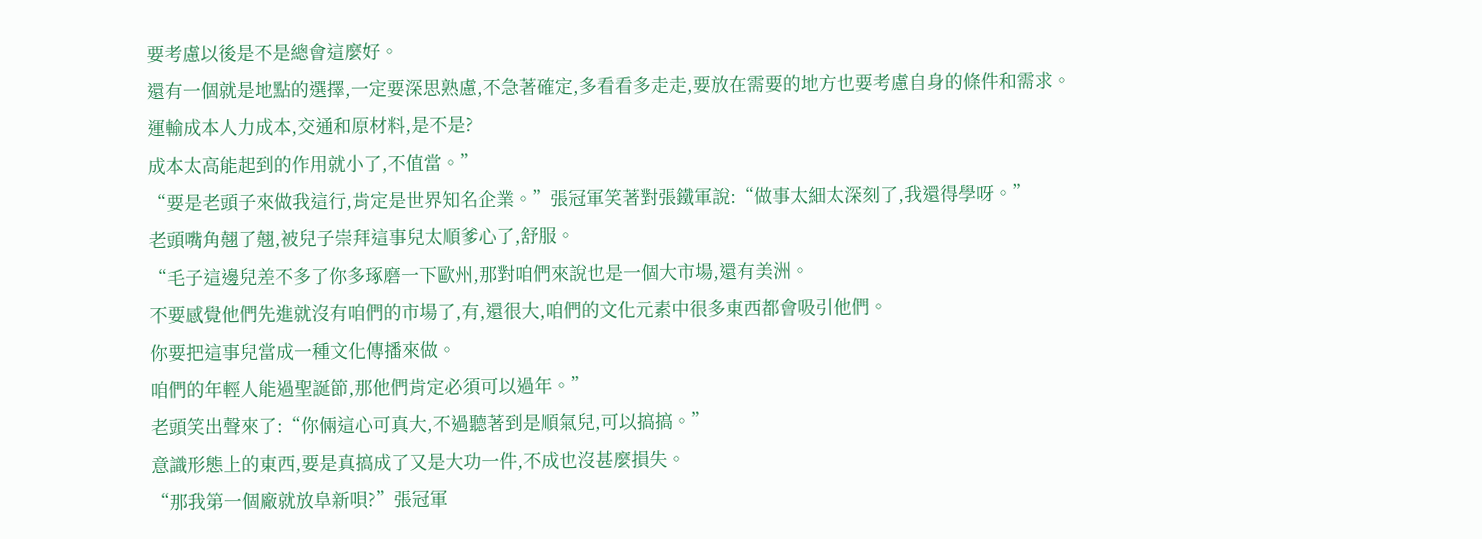要考慮以後是不是總會這麼好。
還有一個就是地點的選擇,一定要深思熟慮,不急著確定,多看看多走走,要放在需要的地方也要考慮自身的條件和需求。
運輸成本人力成本,交通和原材料,是不是?
成本太高能起到的作用就小了,不值當。”
“要是老頭子來做我這行,肯定是世界知名企業。”張冠軍笑著對張鐵軍說:“做事太細太深刻了,我還得學呀。”
老頭嘴角翹了翹,被兒子崇拜這事兒太順爹心了,舒服。
“毛子這邊兒差不多了你多琢磨一下歐州,那對咱們來說也是一個大市場,還有美洲。
不要感覺他們先進就沒有咱們的市場了,有,還很大,咱們的文化元素中很多東西都會吸引他們。
你要把這事兒當成一種文化傳播來做。
咱們的年輕人能過聖誕節,那他們肯定必須可以過年。”
老頭笑出聲來了:“你倆這心可真大,不過聽著到是順氣兒,可以搞搞。”
意識形態上的東西,要是真搞成了又是大功一件,不成也沒甚麼損失。
“那我第一個廠就放阜新唄?”張冠軍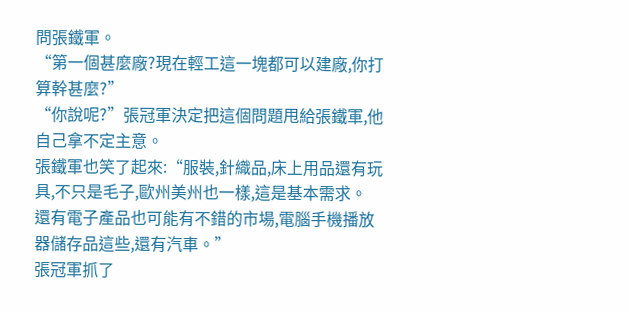問張鐵軍。
“第一個甚麼廠?現在輕工這一塊都可以建廠,你打算幹甚麼?”
“你說呢?”張冠軍決定把這個問題甩給張鐵軍,他自己拿不定主意。
張鐵軍也笑了起來:“服裝,針織品,床上用品還有玩具,不只是毛子,歐州美州也一樣,這是基本需求。
還有電子產品也可能有不錯的市場,電腦手機播放器儲存品這些,還有汽車。”
張冠軍抓了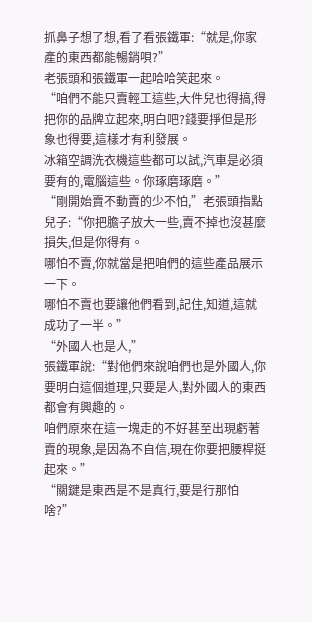抓鼻子想了想,看了看張鐵軍:“就是,你家產的東西都能暢銷唄?”
老張頭和張鐵軍一起哈哈笑起來。
“咱們不能只賣輕工這些,大件兒也得搞,得把你的品牌立起來,明白吧?錢要掙但是形象也得要,這樣才有利發展。
冰箱空調洗衣機這些都可以試,汽車是必須要有的,電腦這些。你琢磨琢磨。”
“剛開始賣不動賣的少不怕,”老張頭指點兒子:“你把膽子放大一些,賣不掉也沒甚麼損失,但是你得有。
哪怕不賣,你就當是把咱們的這些產品展示一下。
哪怕不賣也要讓他們看到,記住,知道,這就成功了一半。”
“外國人也是人,”
張鐵軍說:“對他們來說咱們也是外國人,你要明白這個道理,只要是人,對外國人的東西都會有興趣的。
咱們原來在這一塊走的不好甚至出現虧著賣的現象,是因為不自信,現在你要把腰桿挺起來。”
“關鍵是東西是不是真行,要是行那怕啥?”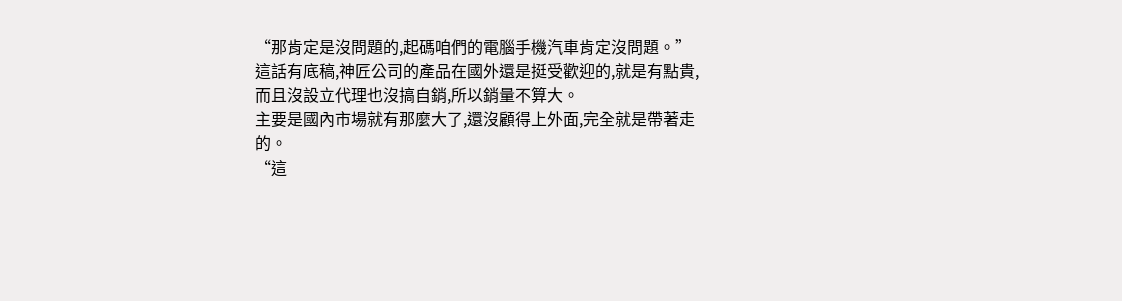“那肯定是沒問題的,起碼咱們的電腦手機汽車肯定沒問題。”
這話有底稿,神匠公司的產品在國外還是挺受歡迎的,就是有點貴,而且沒設立代理也沒搞自銷,所以銷量不算大。
主要是國內市場就有那麼大了,還沒顧得上外面,完全就是帶著走的。
“這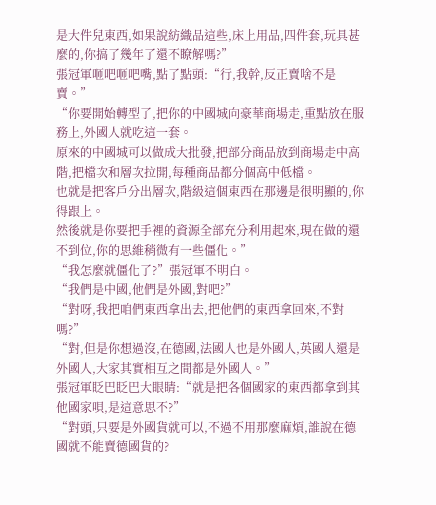是大件兒東西,如果說紡織品這些,床上用品,四件套,玩具甚麼的,你搞了幾年了還不瞭解嗎?”
張冠軍咂吧咂吧嘴,點了點頭:“行,我幹,反正賣啥不是賣。”
“你要開始轉型了,把你的中國城向豪華商場走,重點放在服務上,外國人就吃這一套。
原來的中國城可以做成大批發,把部分商品放到商場走中高階,把檔次和層次拉開,每種商品都分個高中低檔。
也就是把客戶分出層次,階級這個東西在那邊是很明顯的,你得跟上。
然後就是你要把手裡的資源全部充分利用起來,現在做的還不到位,你的思維稍微有一些僵化。”
“我怎麼就僵化了?”張冠軍不明白。
“我們是中國,他們是外國,對吧?”
“對呀,我把咱們東西拿出去,把他們的東西拿回來,不對嗎?”
“對,但是你想過沒,在德國,法國人也是外國人,英國人還是外國人,大家其實相互之間都是外國人。”
張冠軍眨巴眨巴大眼睛:“就是把各個國家的東西都拿到其他國家唄,是這意思不?”
“對頭,只要是外國貨就可以,不過不用那麼麻煩,誰說在德國就不能賣德國貨的?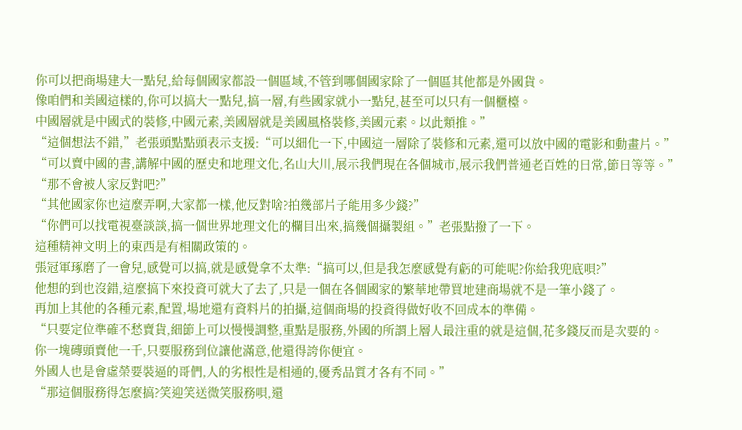你可以把商場建大一點兒,給每個國家都設一個區域,不管到哪個國家除了一個區其他都是外國貨。
像咱們和美國這樣的,你可以搞大一點兒,搞一層,有些國家就小一點兒,甚至可以只有一個櫃檯。
中國層就是中國式的裝修,中國元素,美國層就是美國風格裝修,美國元素。以此類推。”
“這個想法不錯,”老張頭點點頭表示支援:“可以細化一下,中國這一層除了裝修和元素,還可以放中國的電影和動畫片。”
“可以賣中國的書,講解中國的歷史和地理文化,名山大川,展示我們現在各個城市,展示我們普通老百姓的日常,節日等等。”
“那不會被人家反對吧?”
“其他國家你也這麼弄啊,大家都一樣,他反對啥?拍幾部片子能用多少錢?”
“你們可以找電視臺談談,搞一個世界地理文化的欄目出來,搞幾個攝製組。”老張點撥了一下。
這種精神文明上的東西是有相關政策的。
張冠軍琢磨了一會兒,感覺可以搞,就是感覺拿不太準:“搞可以,但是我怎麼感覺有虧的可能呢?你給我兜底唄?”
他想的到也沒錯,這麼搞下來投資可就大了去了,只是一個在各個國家的繁華地帶買地建商場就不是一筆小錢了。
再加上其他的各種元素,配置,場地還有資料片的拍攝,這個商場的投資得做好收不回成本的準備。
“只要定位準確不愁賣貨,細節上可以慢慢調整,重點是服務,外國的所謂上層人最注重的就是這個,花多錢反而是次要的。
你一塊磚頭賣他一千,只要服務到位讓他滿意,他還得誇你便宜。
外國人也是會虛榮要裝逼的哥們,人的劣根性是相通的,優秀品質才各有不同。”
“那這個服務得怎麼搞?笑迎笑送微笑服務唄,還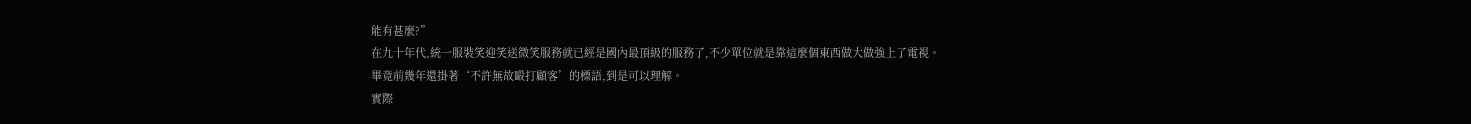能有甚麼?”
在九十年代,統一服裝笑迎笑送微笑服務就已經是國內最頂級的服務了,不少單位就是靠這麼個東西做大做強上了電視。
畢竟前幾年還掛著‘不許無故毆打顧客’的標語,到是可以理解。
實際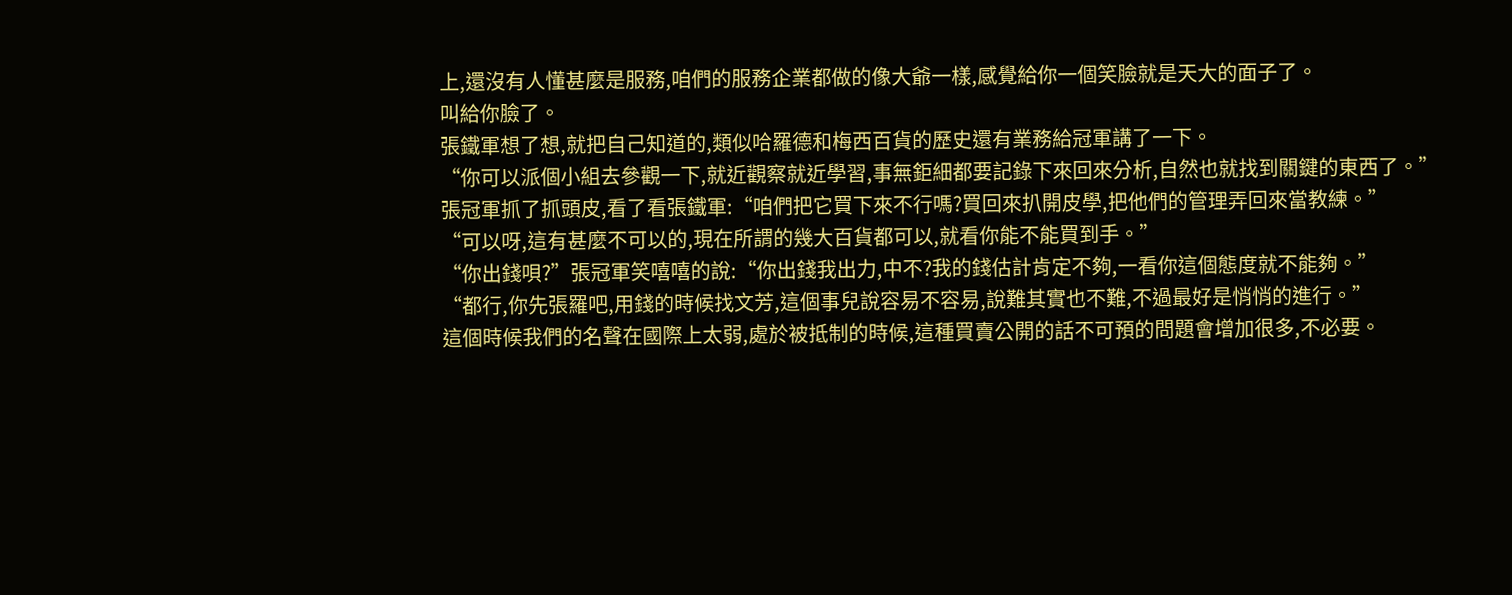上,還沒有人懂甚麼是服務,咱們的服務企業都做的像大爺一樣,感覺給你一個笑臉就是天大的面子了。
叫給你臉了。
張鐵軍想了想,就把自己知道的,類似哈羅德和梅西百貨的歷史還有業務給冠軍講了一下。
“你可以派個小組去參觀一下,就近觀察就近學習,事無鉅細都要記錄下來回來分析,自然也就找到關鍵的東西了。”
張冠軍抓了抓頭皮,看了看張鐵軍:“咱們把它買下來不行嗎?買回來扒開皮學,把他們的管理弄回來當教練。”
“可以呀,這有甚麼不可以的,現在所謂的幾大百貨都可以,就看你能不能買到手。”
“你出錢唄?”張冠軍笑嘻嘻的說:“你出錢我出力,中不?我的錢估計肯定不夠,一看你這個態度就不能夠。”
“都行,你先張羅吧,用錢的時候找文芳,這個事兒說容易不容易,說難其實也不難,不過最好是悄悄的進行。”
這個時候我們的名聲在國際上太弱,處於被抵制的時候,這種買賣公開的話不可預的問題會增加很多,不必要。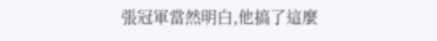張冠軍當然明白,他搞了這麼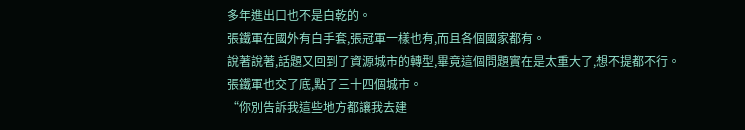多年進出口也不是白乾的。
張鐵軍在國外有白手套,張冠軍一樣也有,而且各個國家都有。
說著說著,話題又回到了資源城市的轉型,畢竟這個問題實在是太重大了,想不提都不行。
張鐵軍也交了底,點了三十四個城市。
“你別告訴我這些地方都讓我去建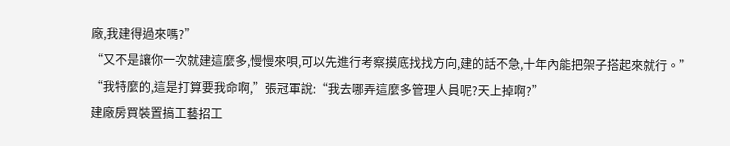廠,我建得過來嗎?”
“又不是讓你一次就建這麼多,慢慢來唄,可以先進行考察摸底找找方向,建的話不急,十年內能把架子搭起來就行。”
“我特麼的,這是打算要我命啊,”張冠軍說:“我去哪弄這麼多管理人員呢?天上掉啊?”
建廠房買裝置搞工藝招工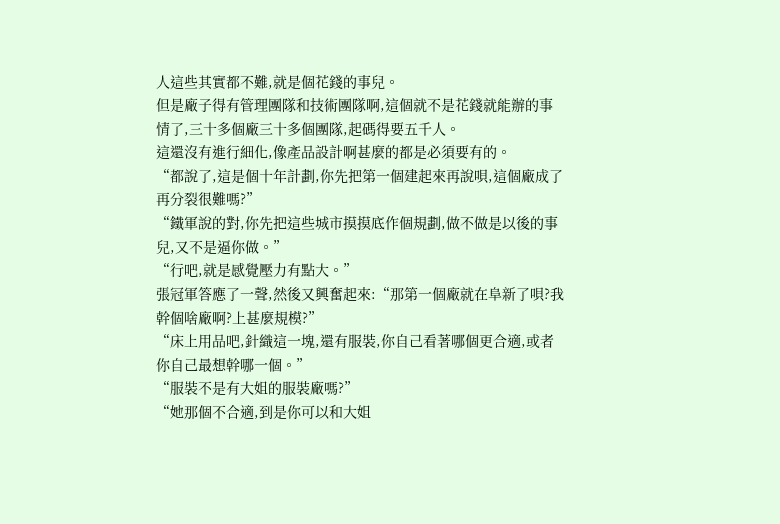人這些其實都不難,就是個花錢的事兒。
但是廠子得有管理團隊和技術團隊啊,這個就不是花錢就能辦的事情了,三十多個廠三十多個團隊,起碼得要五千人。
這還沒有進行細化,像產品設計啊甚麼的都是必須要有的。
“都說了,這是個十年計劃,你先把第一個建起來再說唄,這個廠成了再分裂很難嗎?”
“鐵軍說的對,你先把這些城市摸摸底作個規劃,做不做是以後的事兒,又不是逼你做。”
“行吧,就是感覺壓力有點大。”
張冠軍答應了一聲,然後又興奮起來:“那第一個廠就在阜新了唄?我幹個啥廠啊?上甚麼規模?”
“床上用品吧,針織這一塊,還有服裝,你自己看著哪個更合適,或者你自己最想幹哪一個。”
“服裝不是有大姐的服裝廠嗎?”
“她那個不合適,到是你可以和大姐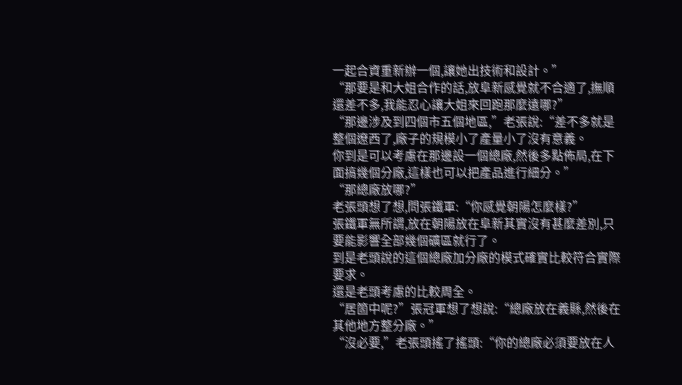一起合資重新辦一個,讓她出技術和設計。”
“那要是和大姐合作的話,放阜新感覺就不合適了,撫順還差不多,我能忍心讓大姐來回跑那麼遠哪?”
“那邊涉及到四個市五個地區,”老張說:“差不多就是整個遼西了,廠子的規模小了產量小了沒有意義。
你到是可以考慮在那邊設一個總廠,然後多點佈局,在下面搞幾個分廠,這樣也可以把產品進行細分。”
“那總廠放哪?”
老張頭想了想,問張鐵軍:“你感覺朝陽怎麼樣?”
張鐵軍無所謂,放在朝陽放在阜新其實沒有甚麼差別,只要能影響全部幾個礦區就行了。
到是老頭說的這個總廠加分廠的模式確實比較符合實際要求。
還是老頭考慮的比較周全。
“居箇中呢?”張冠軍想了想說:“總廠放在義縣,然後在其他地方整分廠。”
“沒必要,”老張頭搖了搖頭:“你的總廠必須要放在人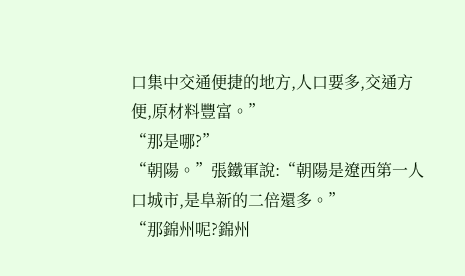口集中交通便捷的地方,人口要多,交通方便,原材料豐富。”
“那是哪?”
“朝陽。”張鐵軍說:“朝陽是遼西第一人口城市,是阜新的二倍還多。”
“那錦州呢?錦州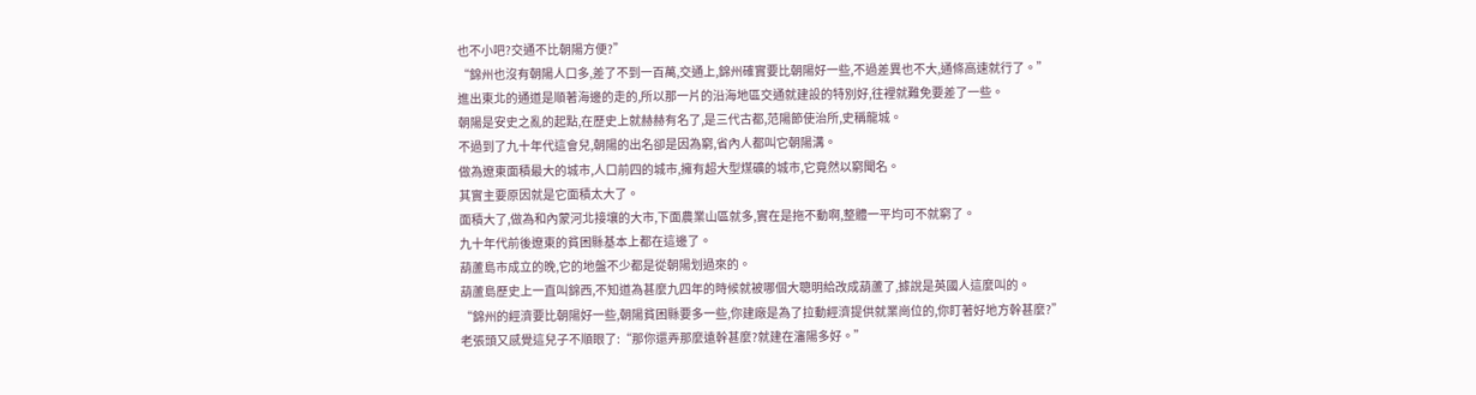也不小吧?交通不比朝陽方便?”
“錦州也沒有朝陽人口多,差了不到一百萬,交通上,錦州確實要比朝陽好一些,不過差異也不大,通條高速就行了。”
進出東北的通道是順著海邊的走的,所以那一片的沿海地區交通就建設的特別好,往裡就難免要差了一些。
朝陽是安史之亂的起點,在歷史上就赫赫有名了,是三代古都,范陽節使治所,史稱龍城。
不過到了九十年代這會兒,朝陽的出名卻是因為窮,省內人都叫它朝陽溝。
做為遼東面積最大的城市,人口前四的城市,擁有超大型煤礦的城市,它竟然以窮聞名。
其實主要原因就是它面積太大了。
面積大了,做為和內蒙河北接壤的大市,下面農業山區就多,實在是拖不動啊,整體一平均可不就窮了。
九十年代前後遼東的貧困縣基本上都在這邊了。
葫蘆島市成立的晚,它的地盤不少都是從朝陽划過來的。
葫蘆島歷史上一直叫錦西,不知道為甚麼九四年的時候就被哪個大聰明給改成葫蘆了,據說是英國人這麼叫的。
“錦州的經濟要比朝陽好一些,朝陽貧困縣要多一些,你建廠是為了拉動經濟提供就業崗位的,你盯著好地方幹甚麼?”
老張頭又感覺這兒子不順眼了:“那你還弄那麼遠幹甚麼?就建在瀋陽多好。”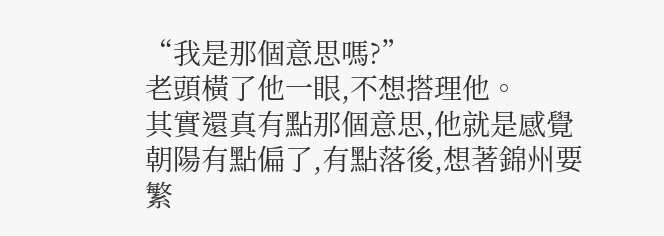“我是那個意思嗎?”
老頭橫了他一眼,不想搭理他。
其實還真有點那個意思,他就是感覺朝陽有點偏了,有點落後,想著錦州要繁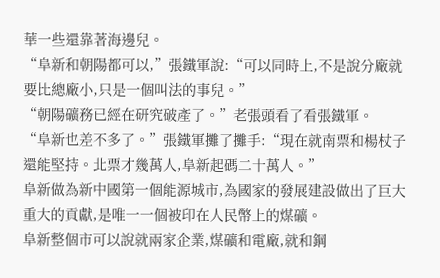華一些還靠著海邊兒。
“阜新和朝陽都可以,”張鐵軍說:“可以同時上,不是說分廠就要比總廠小,只是一個叫法的事兒。”
“朝陽礦務已經在研究破產了。”老張頭看了看張鐵軍。
“阜新也差不多了。”張鐵軍攤了攤手:“現在就南票和楊杖子還能堅持。北票才幾萬人,阜新起碼二十萬人。”
阜新做為新中國第一個能源城市,為國家的發展建設做出了巨大重大的貢獻,是唯一一個被印在人民幣上的煤礦。
阜新整個市可以說就兩家企業,煤礦和電廠,就和鋼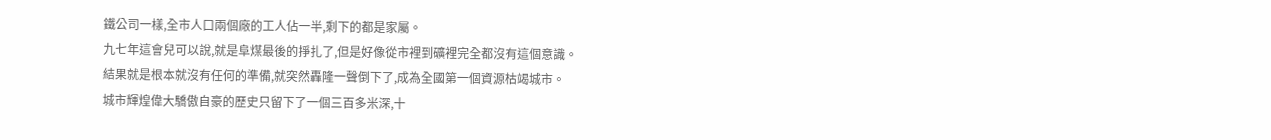鐵公司一樣,全市人口兩個廠的工人佔一半,剩下的都是家屬。
九七年這會兒可以說,就是阜煤最後的掙扎了,但是好像從市裡到礦裡完全都沒有這個意識。
結果就是根本就沒有任何的準備,就突然轟隆一聲倒下了,成為全國第一個資源枯竭城市。
城市輝煌偉大驕傲自豪的歷史只留下了一個三百多米深,十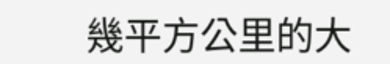幾平方公里的大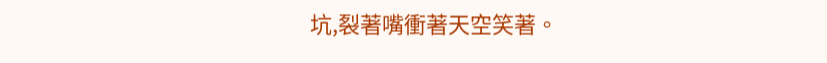坑,裂著嘴衝著天空笑著。